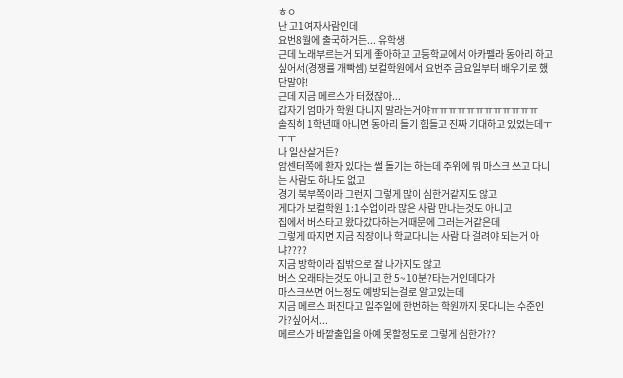ㅎㅇ
난 고1여자사람인데
요번8월에 출국하거든... 유학생
근데 노래부르는거 되게 좋아하고 고등학교에서 아카펠라 동아리 하고 싶어서(경쟁률 개빡셈) 보컬학원에서 요번주 금요일부터 배우기로 했단말야!
근데 지금 메르스가 터졌잖아...
갑자기 엄마가 학원 다니지 말라는거야ㅠㅠㅠㅠㅠㅠㅠㅠㅠㅠㅠㅠ
솔직히 1학년때 아니면 동아리 들기 힘들고 진짜 기대하고 있었는데ㅜㅜㅜ
나 일산살거든?
암센터쪽에 환자 있다는 썰 돌기는 하는데 주위에 뭐 마스크 쓰고 다니는 사람도 하나도 없고
경기 북부쪽이라 그런지 그렇게 많이 심한거같지도 않고
게다가 보컬학원 1:1수업이라 많은 사람 만나는것도 아니고
집에서 버스타고 왔다갔다하는거때문에 그러는거같은데
그렇게 따지면 지금 직장이나 학교다니는 사람 다 걸려야 되는거 아냐????
지금 방학이라 집밖으로 잘 나가지도 않고
버스 오래타는것도 아니고 한 5~10분?타는거인데다가
마스크쓰면 어느정도 예방되는걸로 알고있는데
지금 메르스 퍼진다고 일주일에 한번하는 학원까지 못다니는 수준인가?싶어서...
메르스가 바깥출입을 아예 못할정도로 그렇게 심한가??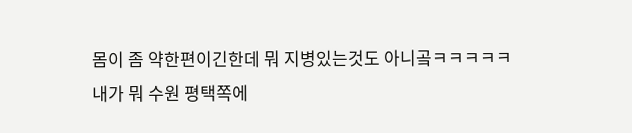몸이 좀 약한편이긴한데 뭐 지병있는것도 아니곸ㅋㅋㅋㅋㅋ
내가 뭐 수원 평택쪽에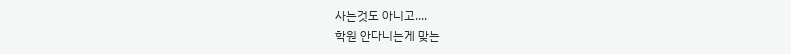사는것도 아니고....
학원 안다니는게 맞는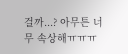걸까...? 아무튼 너무 속상해ㅠㅠㅠ